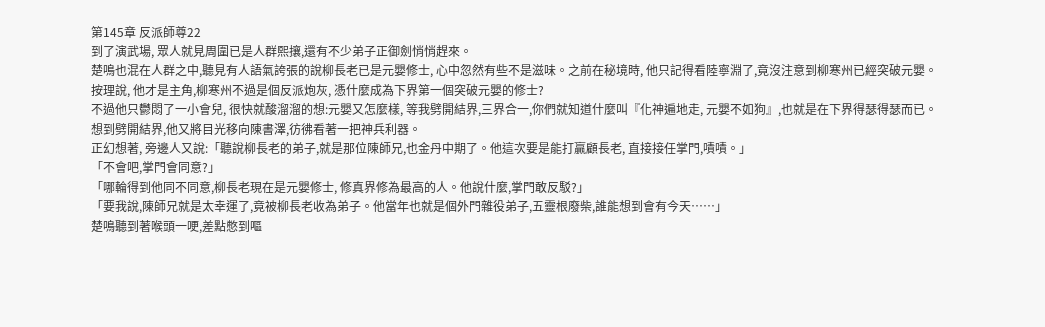第145章 反派師尊22
到了演武場, 眾人就見周圍已是人群熙攘,還有不少弟子正御劍悄悄趕來。
楚鳴也混在人群之中,聽見有人語氣誇張的說柳長老已是元嬰修士, 心中忽然有些不是滋味。之前在秘境時, 他只記得看陸寧淵了,竟沒注意到柳寒州已經突破元嬰。
按理說, 他才是主角,柳寒州不過是個反派炮灰, 憑什麼成為下界第一個突破元嬰的修士?
不過他只鬱悶了一小會兒, 很快就酸溜溜的想:元嬰又怎麼樣, 等我劈開結界,三界合一,你們就知道什麼叫『化神遍地走, 元嬰不如狗』,也就是在下界得瑟得瑟而已。
想到劈開結界,他又將目光移向陳書澤,彷彿看著一把神兵利器。
正幻想著, 旁邊人又說:「聽說柳長老的弟子,就是那位陳師兄,也金丹中期了。他這次要是能打贏顧長老, 直接接任掌門,嘖嘖。」
「不會吧,掌門會同意?」
「哪輪得到他同不同意,柳長老現在是元嬰修士, 修真界修為最高的人。他說什麼,掌門敢反駁?」
「要我說,陳師兄就是太幸運了,竟被柳長老收為弟子。他當年也就是個外門雜役弟子,五靈根廢柴,誰能想到會有今天……」
楚鳴聽到著喉頭一哽,差點憋到嘔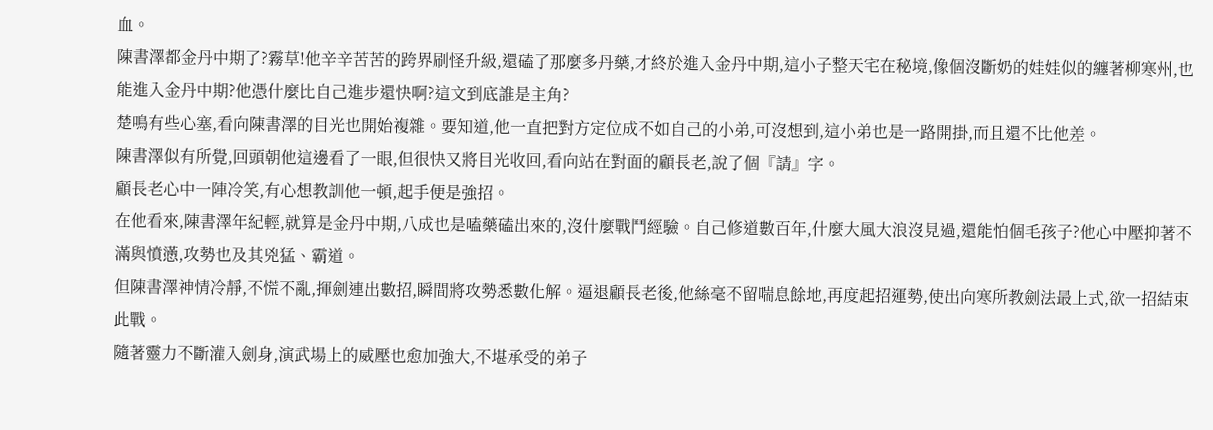血。
陳書澤都金丹中期了?霧草!他辛辛苦苦的跨界刷怪升級,還磕了那麼多丹藥,才終於進入金丹中期,這小子整天宅在秘境,像個沒斷奶的娃娃似的纏著柳寒州,也能進入金丹中期?他憑什麼比自己進步還快啊?這文到底誰是主角?
楚鳴有些心塞,看向陳書澤的目光也開始複雜。要知道,他一直把對方定位成不如自己的小弟,可沒想到,這小弟也是一路開掛,而且還不比他差。
陳書澤似有所覺,回頭朝他這邊看了一眼,但很快又將目光收回,看向站在對面的顧長老,說了個『請』字。
顧長老心中一陣冷笑,有心想教訓他一頓,起手便是強招。
在他看來,陳書澤年紀輕,就算是金丹中期,八成也是嗑藥磕出來的,沒什麼戰鬥經驗。自己修道數百年,什麼大風大浪沒見過,還能怕個毛孩子?他心中壓抑著不滿與憤懣,攻勢也及其兇猛、霸道。
但陳書澤神情冷靜,不慌不亂,揮劍連出數招,瞬間將攻勢悉數化解。逼退顧長老後,他絲毫不留喘息餘地,再度起招運勢,使出向寒所教劍法最上式,欲一招結束此戰。
隨著靈力不斷灌入劍身,演武場上的威壓也愈加強大,不堪承受的弟子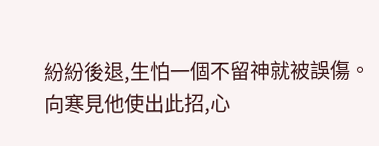紛紛後退,生怕一個不留神就被誤傷。
向寒見他使出此招,心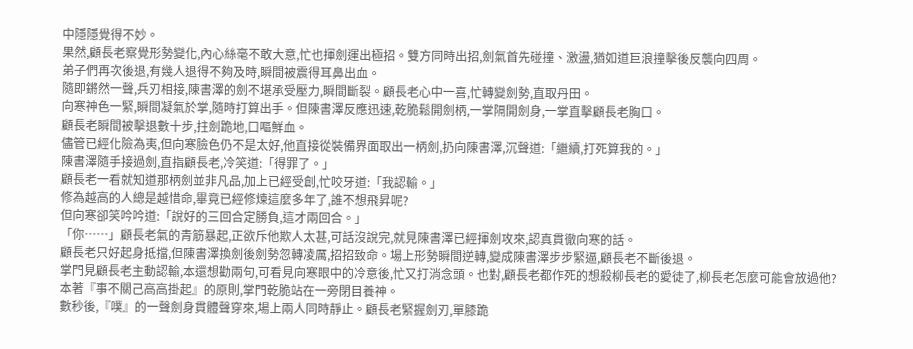中隱隱覺得不妙。
果然,顧長老察覺形勢變化,內心絲毫不敢大意,忙也揮劍運出極招。雙方同時出招,劍氣首先碰撞、激盪,猶如道巨浪撞擊後反襲向四周。
弟子們再次後退,有幾人退得不夠及時,瞬間被震得耳鼻出血。
隨即鏘然一聲,兵刃相接,陳書澤的劍不堪承受壓力,瞬間斷裂。顧長老心中一喜,忙轉變劍勢,直取丹田。
向寒神色一緊,瞬間凝氣於掌,隨時打算出手。但陳書澤反應迅速,乾脆鬆開劍柄,一掌隔開劍身,一掌直擊顧長老胸口。
顧長老瞬間被擊退數十步,拄劍跪地,口嘔鮮血。
儘管已經化險為夷,但向寒臉色仍不是太好,他直接從裝備界面取出一柄劍,扔向陳書澤,沉聲道:「繼續,打死算我的。」
陳書澤隨手接過劍,直指顧長老,冷笑道:「得罪了。」
顧長老一看就知道那柄劍並非凡品,加上已經受創,忙咬牙道:「我認輸。」
修為越高的人總是越惜命,畢竟已經修煉這麼多年了,誰不想飛昇呢?
但向寒卻笑吟吟道:「說好的三回合定勝負,這才兩回合。」
「你……」顧長老氣的青筋暴起,正欲斥他欺人太甚,可話沒說完,就見陳書澤已經揮劍攻來,認真貫徹向寒的話。
顧長老只好起身抵擋,但陳書澤換劍後劍勢忽轉凌厲,招招致命。場上形勢瞬間逆轉,變成陳書澤步步緊逼,顧長老不斷後退。
掌門見顧長老主動認輸,本還想勸兩句,可看見向寒眼中的冷意後,忙又打消念頭。也對,顧長老都作死的想殺柳長老的愛徒了,柳長老怎麼可能會放過他?
本著『事不關己高高掛起』的原則,掌門乾脆站在一旁閉目養神。
數秒後,『噗』的一聲劍身貫體聲穿來,場上兩人同時靜止。顧長老緊握劍刃,單膝跪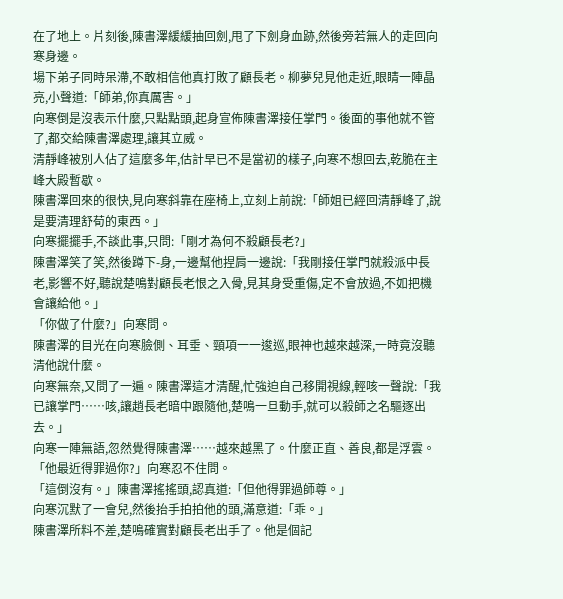在了地上。片刻後,陳書澤緩緩抽回劍,甩了下劍身血跡,然後旁若無人的走回向寒身邊。
場下弟子同時呆滯,不敢相信他真打敗了顧長老。柳夢兒見他走近,眼睛一陣晶亮,小聲道:「師弟,你真厲害。」
向寒倒是沒表示什麼,只點點頭,起身宣佈陳書澤接任掌門。後面的事他就不管了,都交給陳書澤處理,讓其立威。
清靜峰被別人佔了這麼多年,估計早已不是當初的樣子,向寒不想回去,乾脆在主峰大殿暫歇。
陳書澤回來的很快,見向寒斜靠在座椅上,立刻上前說:「師姐已經回清靜峰了,說是要清理舒荀的東西。」
向寒擺擺手,不談此事,只問:「剛才為何不殺顧長老?」
陳書澤笑了笑,然後蹲下-身,一邊幫他捏肩一邊說:「我剛接任掌門就殺派中長老,影響不好,聽說楚鳴對顧長老恨之入骨,見其身受重傷,定不會放過,不如把機會讓給他。」
「你做了什麼?」向寒問。
陳書澤的目光在向寒臉側、耳垂、頸項一一逡巡,眼神也越來越深,一時竟沒聽清他說什麼。
向寒無奈,又問了一遍。陳書澤這才清醒,忙強迫自己移開視線,輕咳一聲說:「我已讓掌門……咳,讓趙長老暗中跟隨他,楚鳴一旦動手,就可以殺師之名驅逐出去。」
向寒一陣無語,忽然覺得陳書澤……越來越黑了。什麼正直、善良,都是浮雲。
「他最近得罪過你?」向寒忍不住問。
「這倒沒有。」陳書澤搖搖頭,認真道:「但他得罪過師尊。」
向寒沉默了一會兒,然後抬手拍拍他的頭,滿意道:「乖。」
陳書澤所料不差,楚鳴確實對顧長老出手了。他是個記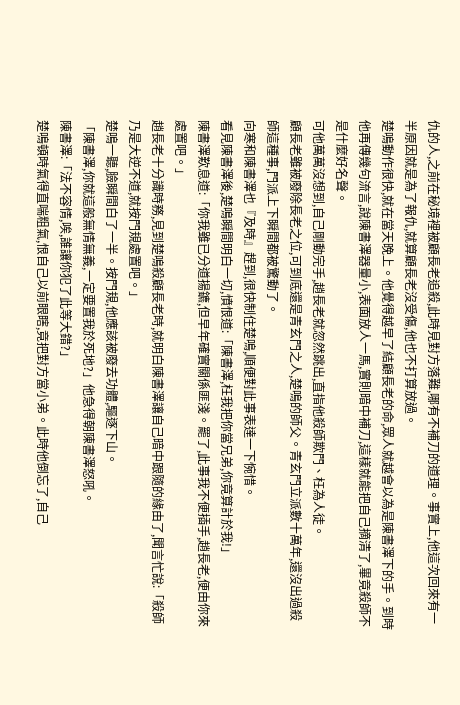仇的人,之前在秘境裡被顧長老追殺,此時見對方落難,哪有不補刀的道理。事實上,他這次回來有一半原因就是為了報仇,就算顧長老沒受傷,他也不打算放過。
楚鳴動作很快,就在當天晚上。他覺得越早了結顧長老的命,眾人就越會以為是陳書澤下的手。到時他再傳幾句流言,說陳書澤器量小,表面放人一馬,實則暗中補刀,這樣就能把自己摘清了,畢竟殺師不是什麼好名聲。
可他萬萬沒想到,自己剛動完手,趙長老就忽然跳出,直指他殺師欺門、枉為人徒。
顧長老雖被廢除長老之位,可到底還是青玄門之人,楚鳴的師父。青玄門立派數十萬年,還沒出過殺師這種事,門派上下瞬間都被驚動了。
向寒和陳書澤也『及時』趕到,很快制住楚鳴,順便對此事表達一下惋惜。
看見陳書澤後,楚鳴瞬間明白一切,憤恨道:「陳書澤,枉我把你當兄弟,你竟算計於我!」
陳書澤歎息道:「你我雖已分道揚鑣,但早年確實關係匪淺。罷了,此事我不便插手,趙長老,便由你來處置吧。」
趙長老十分識時務,見到楚鳴殺顧長老時,就明白陳書澤讓自己暗中跟隨的緣由了,聞言忙說:「殺師乃是大逆不道,就按門規處置吧。」
楚鳴一聽,臉瞬間白了一半。按門規,他應該被廢去功體,驅逐下山。
「陳書澤,你就這般無情無義,一定要置我於死地?」他急得朝陳書澤怒吼。
陳書澤:「法不容情,唉,誰讓你犯了此等大錯?」
楚鳴頓時氣得直喘粗氣,恨自己以前眼瞎,竟把對方當小弟。此時他倒忘了,自己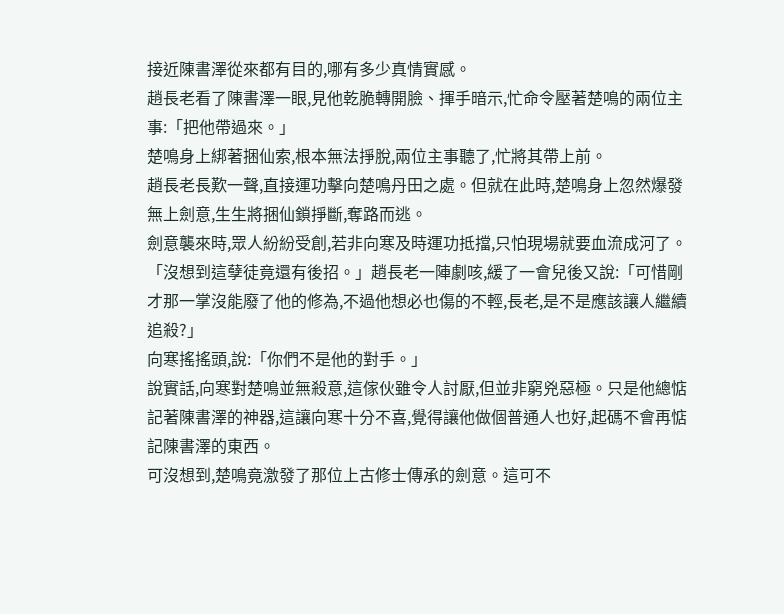接近陳書澤從來都有目的,哪有多少真情實感。
趙長老看了陳書澤一眼,見他乾脆轉開臉、揮手暗示,忙命令壓著楚鳴的兩位主事:「把他帶過來。」
楚鳴身上綁著捆仙索,根本無法掙脫,兩位主事聽了,忙將其帶上前。
趙長老長歎一聲,直接運功擊向楚鳴丹田之處。但就在此時,楚鳴身上忽然爆發無上劍意,生生將捆仙鎖掙斷,奪路而逃。
劍意襲來時,眾人紛紛受創,若非向寒及時運功抵擋,只怕現場就要血流成河了。
「沒想到這孽徒竟還有後招。」趙長老一陣劇咳,緩了一會兒後又說:「可惜剛才那一掌沒能廢了他的修為,不過他想必也傷的不輕,長老,是不是應該讓人繼續追殺?」
向寒搖搖頭,說:「你們不是他的對手。」
說實話,向寒對楚鳴並無殺意,這傢伙雖令人討厭,但並非窮兇惡極。只是他總惦記著陳書澤的神器,這讓向寒十分不喜,覺得讓他做個普通人也好,起碼不會再惦記陳書澤的東西。
可沒想到,楚鳴竟激發了那位上古修士傳承的劍意。這可不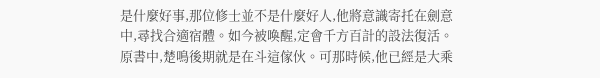是什麼好事,那位修士並不是什麼好人,他將意識寄托在劍意中,尋找合適宿體。如今被喚醒,定會千方百計的設法復活。
原書中,楚鳴後期就是在斗這傢伙。可那時候,他已經是大乘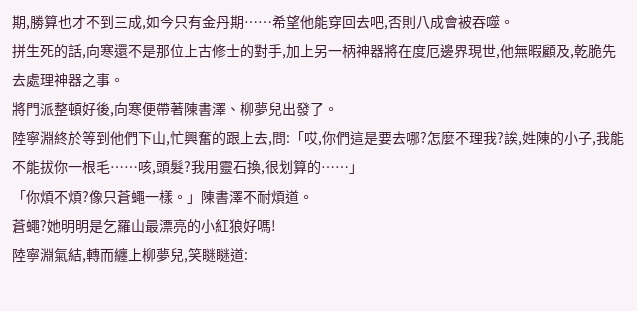期,勝算也才不到三成,如今只有金丹期……希望他能穿回去吧,否則八成會被吞噬。
拼生死的話,向寒還不是那位上古修士的對手,加上另一柄神器將在度厄邊界現世,他無暇顧及,乾脆先去處理神器之事。
將門派整頓好後,向寒便帶著陳書澤、柳夢兒出發了。
陸寧淵終於等到他們下山,忙興奮的跟上去,問:「哎,你們這是要去哪?怎麼不理我?誒,姓陳的小子,我能不能拔你一根毛……咳,頭髮?我用靈石換,很划算的……」
「你煩不煩?像只蒼蠅一樣。」陳書澤不耐煩道。
蒼蠅?她明明是乞羅山最漂亮的小紅狼好嗎!
陸寧淵氣結,轉而纏上柳夢兒,笑瞇瞇道: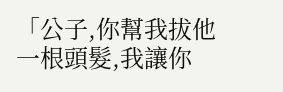「公子,你幫我拔他一根頭髮,我讓你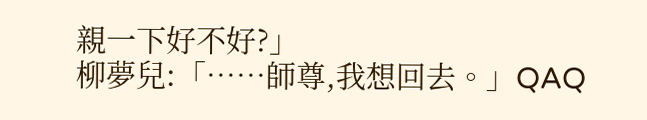親一下好不好?」
柳夢兒:「……師尊,我想回去。」QAQ